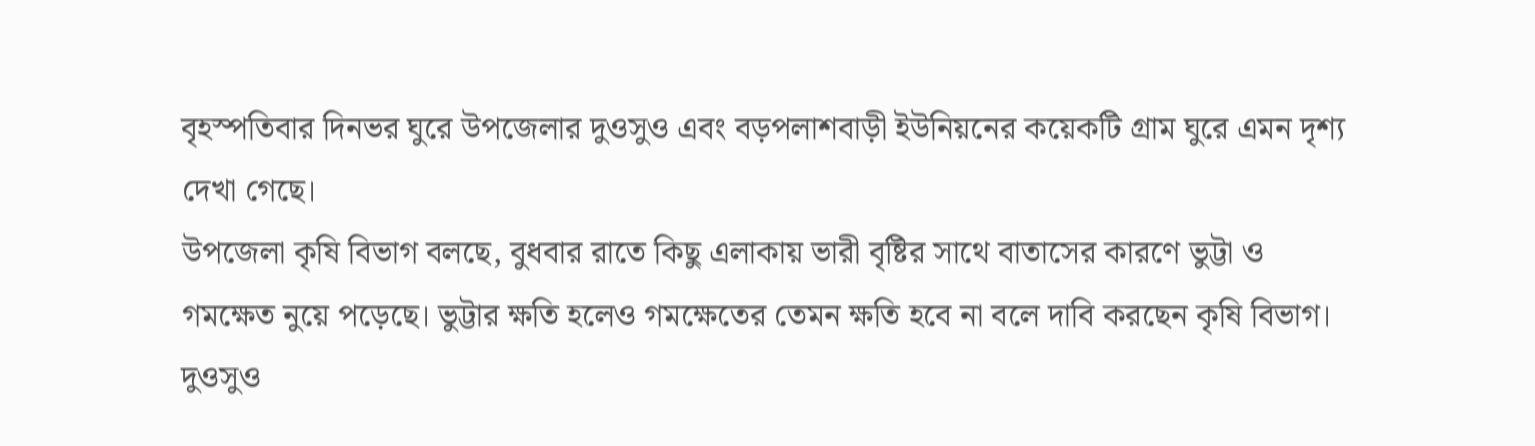বৃহস্পতিবার দিনভর ঘুরে উপজেলার দুওসুও এবং বড়পলাশবাড়ী ইউনিয়নের কয়েকটি গ্রাম ঘুরে এমন দৃশ্য দেখা গেছে।
উপজেলা কৃষি বিভাগ বলছে, বুধবার রাতে কিছু এলাকায় ভারী বৃষ্টির সাথে বাতাসের কারণে ভুট্টা ও গমক্ষেত নুয়ে পড়েছে। ভুট্টার ক্ষতি হলেও গমক্ষেতের তেমন ক্ষতি হবে না বলে দাবি করছেন কৃষি বিভাগ।
দুওসুও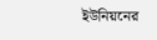ইউনিয়নের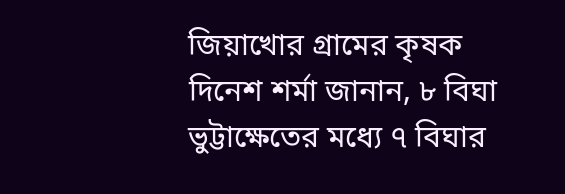জিয়াখোর গ্রামের কৃষক দিনেশ শর্মা জানান, ৮ বিঘা ভুট্টাক্ষেতের মধ্যে ৭ বিঘার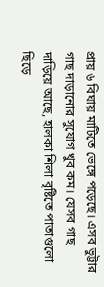প্রায় ৬ বিঘায় মাটিতে ভেঙ্গে পড়েছে। এসব ভুট্টার গাছ দাড়ানোর সুযোগ খুব কম। যেসব গাছ দাড়িয়ে আছে, হালকা শিলা বৃষ্টিতে পাতাগুলো ছিড়ে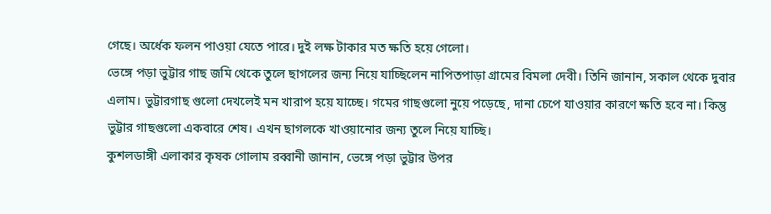গেছে। অর্ধেক ফলন পাওয়া যেতে পারে। দুই লক্ষ টাকার মত ক্ষতি হয়ে গেলো।
ভেঙ্গে পড়া ভুট্টার গাছ জমি থেকে তুলে ছাগলের জন্য নিয়ে যাচ্ছিলেন নাপিতপাড়া গ্রামের বিমলা দেবী। তিনি জানান, সকাল থেকে দুবার এলাম। ভুট্টারগাছ গুলো দেখলেই মন খারাপ হয়ে যাচ্ছে। গমের গাছগুলো নুয়ে পড়েছে, দানা চেপে যাওয়ার কারণে ক্ষতি হবে না। কিন্তু ভুট্টার গাছগুলো একবারে শেষ। এখন ছাগলকে খাওয়ানোর জন্য তুলে নিয়ে যাচ্ছি।
কুশলডাঙ্গী এলাকার কৃষক গোলাম রব্বানী জানান, ভেঙ্গে পড়া ভুট্টার উপর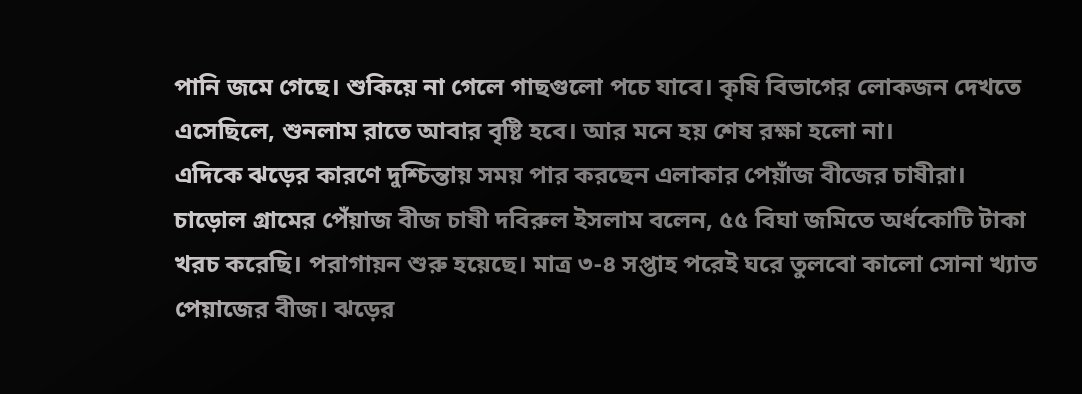পানি জমে গেছে। শুকিয়ে না গেলে গাছগুলো পচে যাবে। কৃষি বিভাগের লোকজন দেখতে এসেছিলে, শুনলাম রাতে আবার বৃষ্টি হবে। আর মনে হয় শেষ রক্ষা হলো না।
এদিকে ঝড়ের কারণে দুশ্চিন্তায় সময় পার করছেন এলাকার পেয়াঁজ বীজের চাষীরা। চাড়োল গ্রামের পেঁয়াজ বীজ চাষী দবিরুল ইসলাম বলেন, ৫৫ বিঘা জমিতে অর্ধকোটি টাকা খরচ করেছি। পরাগায়ন শুরু হয়েছে। মাত্র ৩-৪ সপ্তাহ পরেই ঘরে তুলবো কালো সোনা খ্যাত পেয়াজের বীজ। ঝড়ের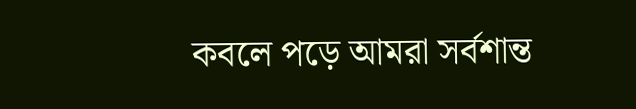কবলে পড়ে আমরা সর্বশান্ত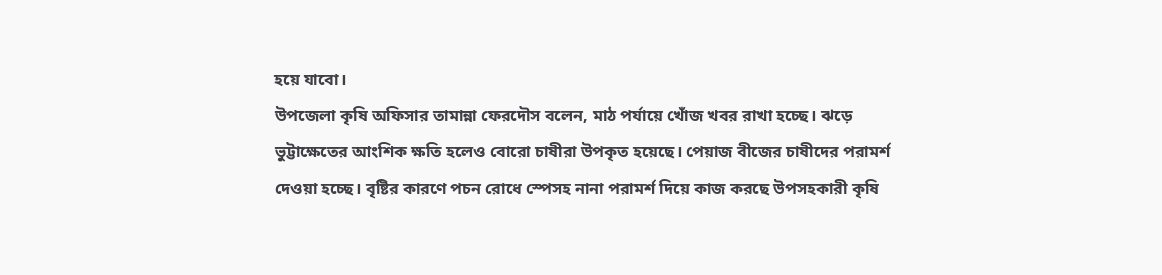হয়ে যাবো।
উপজেলা কৃষি অফিসার তামান্না ফেরদৌস বলেন, মাঠ পর্যায়ে খোঁজ খবর রাখা হচ্ছে। ঝড়ে ভুট্টাক্ষেতের আংশিক ক্ষতি হলেও বোরো চাষীরা উপকৃত হয়েছে। পেয়াজ বীজের চাষীদের পরামর্শ দেওয়া হচ্ছে। বৃষ্টির কারণে পচন রোধে স্পেসহ নানা পরামর্শ দিয়ে কাজ করছে উপসহকারী কৃষি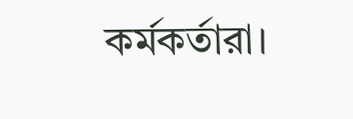কর্মকর্তারা।